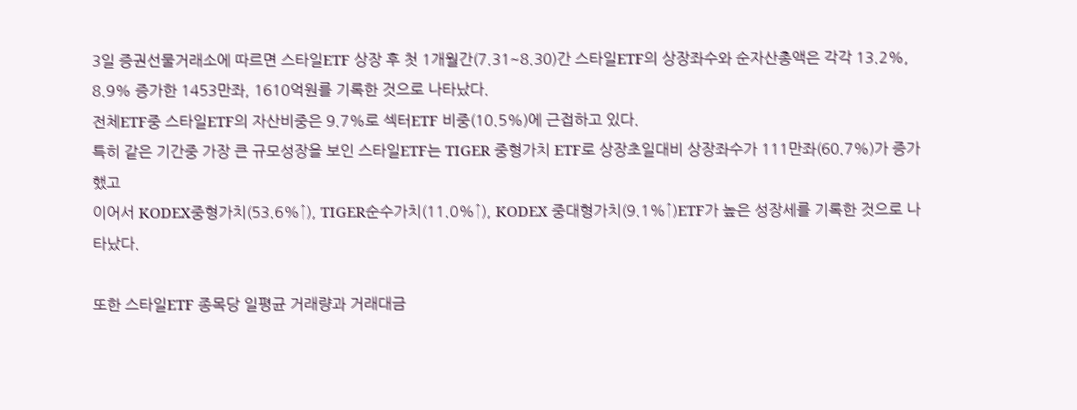3일 증권선물거래소에 따르면 스타일ETF 상장 후 첫 1개월간(7.31~8.30)간 스타일ETF의 상장좌수와 순자산총액은 각각 13.2%, 8.9% 증가한 1453만좌, 1610억원를 기록한 것으로 나타났다.
전체ETF중 스타일ETF의 자산비중은 9.7%로 섹터ETF 비중(10.5%)에 근접하고 있다.
특히 같은 기간중 가장 큰 규모성장을 보인 스타일ETF는 TIGER 중형가치 ETF로 상장초일대비 상장좌수가 111만좌(60.7%)가 증가했고
이어서 KODEX중형가치(53.6%↑), TIGER순수가치(11.0%↑), KODEX 중대형가치(9.1%↑)ETF가 높은 성장세를 기록한 것으로 나타났다.

또한 스타일ETF 종목당 일평균 거래량과 거래대금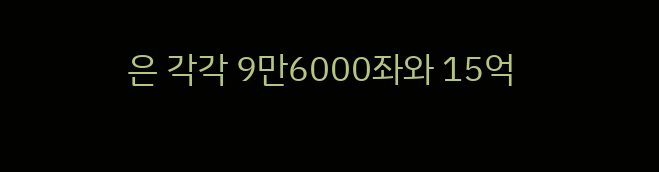은 각각 9만6000좌와 15억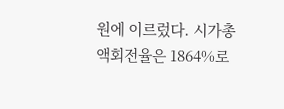원에 이르렀다. 시가총액회전율은 1864%로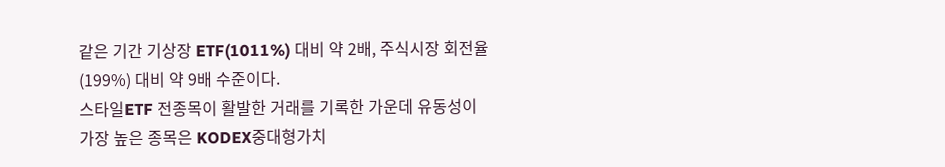같은 기간 기상장 ETF(1011%) 대비 약 2배, 주식시장 회전율(199%) 대비 약 9배 수준이다.
스타일ETF 전종목이 활발한 거래를 기록한 가운데 유동성이 가장 높은 종목은 KODEX중대형가치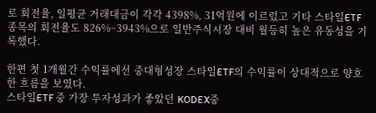로 회전율, 일평균 거래대금이 각각 4398%, 31억원에 이르렀고 기타 스타일ETF 종목의 회전율도 826%~3943%으로 일반주식시장 대비 월등히 높은 유동성을 기록했다.

한편 첫 1개월간 수익률에선 중대형성장 스타일ETF의 수익률이 상대적으로 양호한 흐름을 보였다.
스타일ETF 중 가장 투자성과가 좋았던 KODEX중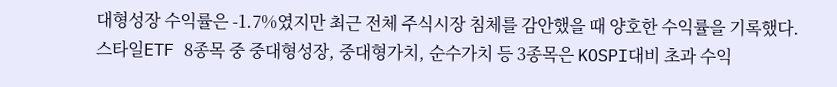대형성장 수익률은 -1.7%였지만 최근 전체 주식시장 침체를 감안했을 때 양호한 수익률을 기록했다.
스타일ETF 8종목 중 중대형성장, 중대형가치, 순수가치 등 3종목은 KOSPI대비 초과 수익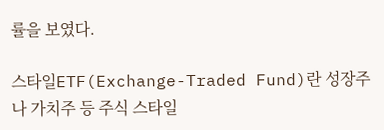률을 보였다.

스타일ETF(Exchange-Traded Fund)란 성장주나 가치주 등 주식 스타일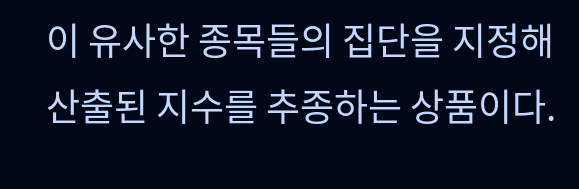이 유사한 종목들의 집단을 지정해 산출된 지수를 추종하는 상품이다.